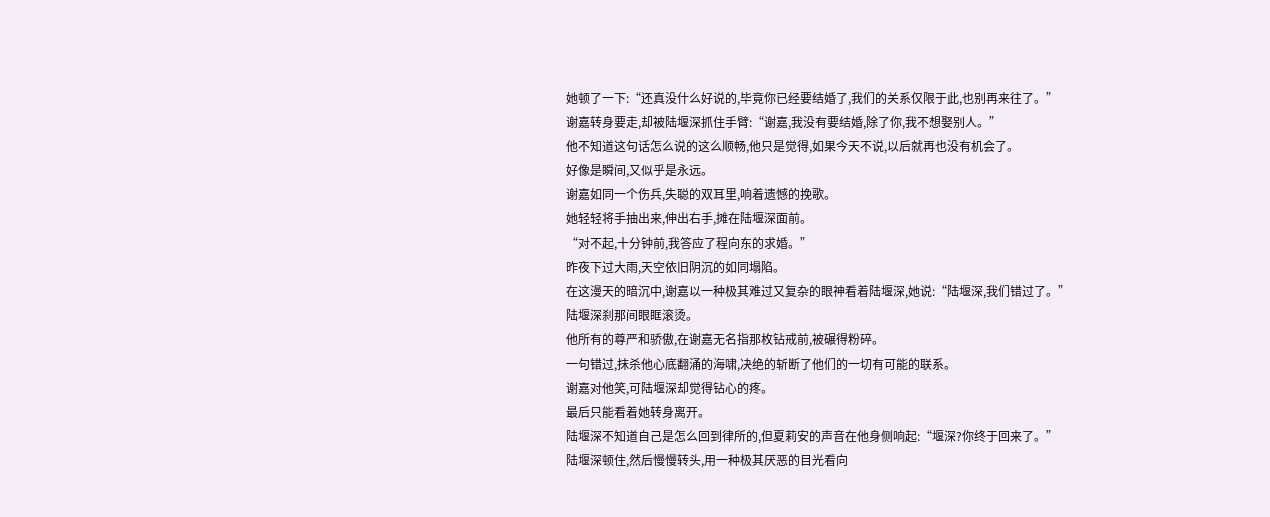她顿了一下:“还真没什么好说的,毕竟你已经要结婚了,我们的关系仅限于此,也别再来往了。”
谢嘉转身要走,却被陆堰深抓住手臂:“谢嘉,我没有要结婚,除了你,我不想娶别人。”
他不知道这句话怎么说的这么顺畅,他只是觉得,如果今天不说,以后就再也没有机会了。
好像是瞬间,又似乎是永远。
谢嘉如同一个伤兵,失聪的双耳里,响着遗憾的挽歌。
她轻轻将手抽出来,伸出右手,摊在陆堰深面前。
“对不起,十分钟前,我答应了程向东的求婚。”
昨夜下过大雨,天空依旧阴沉的如同塌陷。
在这漫天的暗沉中,谢嘉以一种极其难过又复杂的眼神看着陆堰深,她说:“陆堰深,我们错过了。”
陆堰深刹那间眼眶滚烫。
他所有的尊严和骄傲,在谢嘉无名指那枚钻戒前,被碾得粉碎。
一句错过,抹杀他心底翻涌的海啸,决绝的斩断了他们的一切有可能的联系。
谢嘉对他笑,可陆堰深却觉得钻心的疼。
最后只能看着她转身离开。
陆堰深不知道自己是怎么回到律所的,但夏莉安的声音在他身侧响起:“堰深?你终于回来了。”
陆堰深顿住,然后慢慢转头,用一种极其厌恶的目光看向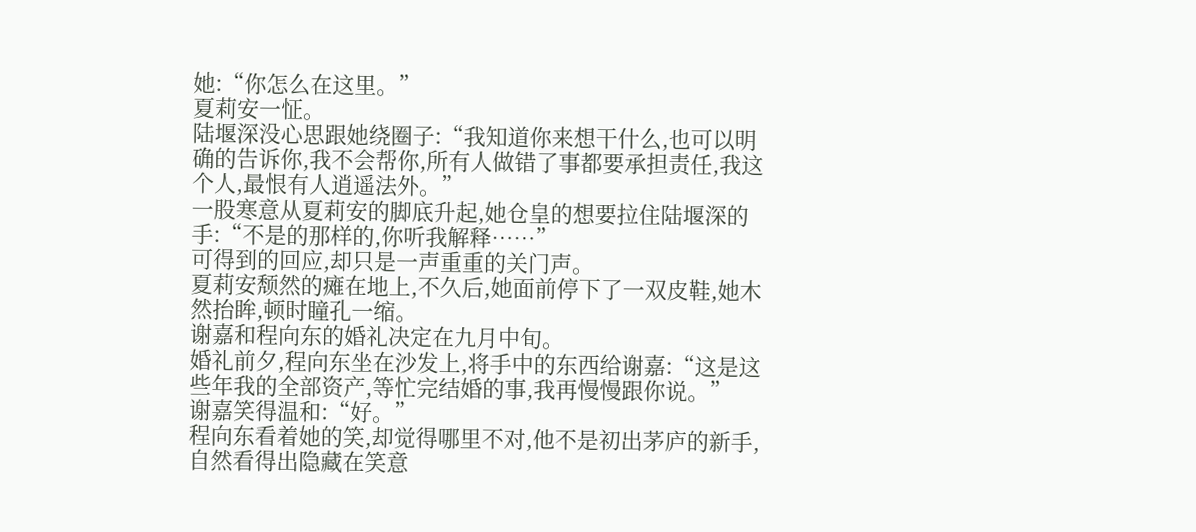她:“你怎么在这里。”
夏莉安一怔。
陆堰深没心思跟她绕圈子:“我知道你来想干什么,也可以明确的告诉你,我不会帮你,所有人做错了事都要承担责任,我这个人,最恨有人逍遥法外。”
一股寒意从夏莉安的脚底升起,她仓皇的想要拉住陆堰深的手:“不是的那样的,你听我解释……”
可得到的回应,却只是一声重重的关门声。
夏莉安颓然的瘫在地上,不久后,她面前停下了一双皮鞋,她木然抬眸,顿时瞳孔一缩。
谢嘉和程向东的婚礼决定在九月中旬。
婚礼前夕,程向东坐在沙发上,将手中的东西给谢嘉:“这是这些年我的全部资产,等忙完结婚的事,我再慢慢跟你说。”
谢嘉笑得温和:“好。”
程向东看着她的笑,却觉得哪里不对,他不是初出茅庐的新手,自然看得出隐藏在笑意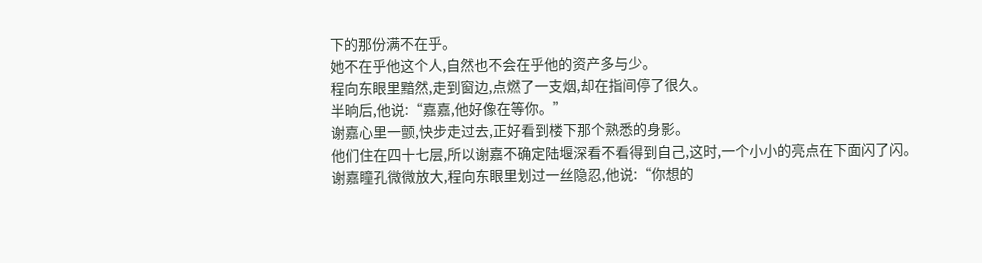下的那份满不在乎。
她不在乎他这个人,自然也不会在乎他的资产多与少。
程向东眼里黯然,走到窗边,点燃了一支烟,却在指间停了很久。
半晌后,他说:“嘉嘉,他好像在等你。”
谢嘉心里一颤,快步走过去,正好看到楼下那个熟悉的身影。
他们住在四十七层,所以谢嘉不确定陆堰深看不看得到自己,这时,一个小小的亮点在下面闪了闪。
谢嘉瞳孔微微放大,程向东眼里划过一丝隐忍,他说:“你想的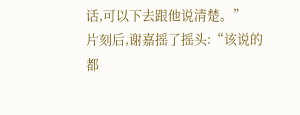话,可以下去跟他说清楚。”
片刻后,谢嘉摇了摇头:“该说的都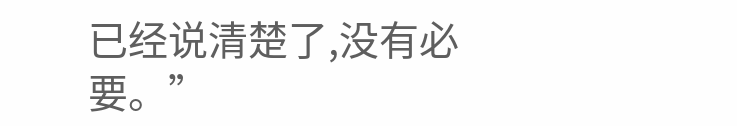已经说清楚了,没有必要。”